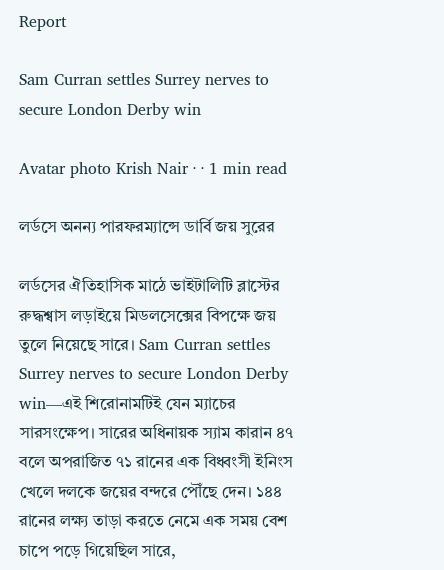Report

Sam Curran settles Surrey nerves to secure London Derby win

Avatar photo Krish Nair · · 1 min read

লর্ডসে অনন্য পারফরম্যান্সে ডার্বি জয় সুরের

লর্ডসের ঐতিহাসিক মাঠে ভাইটালিটি ব্লাস্টের রুদ্ধশ্বাস লড়াইয়ে মিডলসেক্সের বিপক্ষে জয় তুলে নিয়েছে সারে। Sam Curran settles Surrey nerves to secure London Derby win—এই শিরোনামটিই যেন ম্যাচের সারসংক্ষেপ। সারের অধিনায়ক স্যাম কারান ৪৭ বলে অপরাজিত ৭১ রানের এক বিধ্বংসী ইনিংস খেলে দলকে জয়ের বন্দরে পৌঁছে দেন। ১৪৪ রানের লক্ষ্য তাড়া করতে নেমে এক সময় বেশ চাপে পড়ে গিয়েছিল সারে,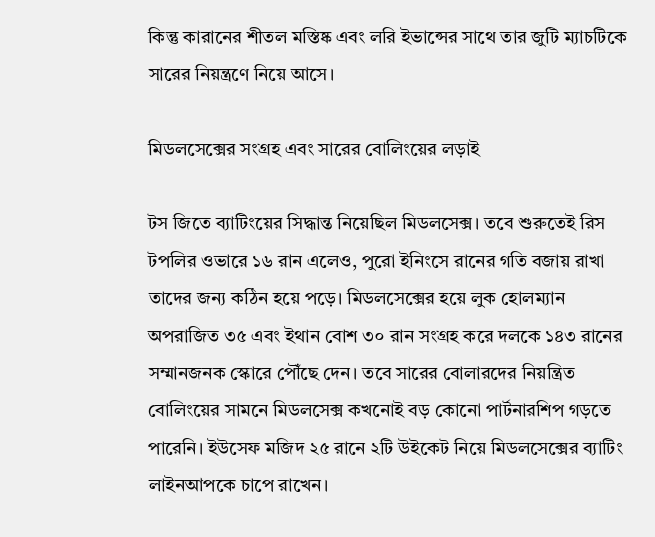কিন্তু কারানের শীতল মস্তিষ্ক এবং লরি ইভান্সের সাথে তার জুটি ম্যাচটিকে সারের নিয়ন্ত্রণে নিয়ে আসে।

মিডলসেক্সের সংগ্রহ এবং সারের বোলিংয়ের লড়াই

টস জিতে ব্যাটিংয়ের সিদ্ধান্ত নিয়েছিল মিডলসেক্স। তবে শুরুতেই রিস টপলির ওভারে ১৬ রান এলেও, পুরো ইনিংসে রানের গতি বজায় রাখা তাদের জন্য কঠিন হয়ে পড়ে। মিডলসেক্সের হয়ে লুক হোলম্যান অপরাজিত ৩৫ এবং ইথান বোশ ৩০ রান সংগ্রহ করে দলকে ১৪৩ রানের সম্মানজনক স্কোরে পৌঁছে দেন। তবে সারের বোলারদের নিয়ন্ত্রিত বোলিংয়ের সামনে মিডলসেক্স কখনোই বড় কোনো পার্টনারশিপ গড়তে পারেনি। ইউসেফ মজিদ ২৫ রানে ২টি উইকেট নিয়ে মিডলসেক্সের ব্যাটিং লাইনআপকে চাপে রাখেন।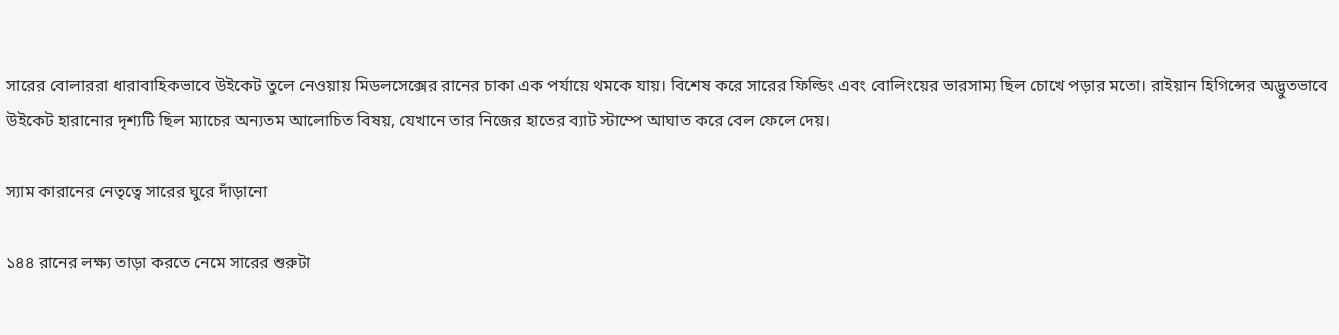সারের বোলাররা ধারাবাহিকভাবে উইকেট তুলে নেওয়ায় মিডলসেক্সের রানের চাকা এক পর্যায়ে থমকে যায়। বিশেষ করে সারের ফিল্ডিং এবং বোলিংয়ের ভারসাম্য ছিল চোখে পড়ার মতো। রাইয়ান হিগিন্সের অদ্ভুতভাবে উইকেট হারানোর দৃশ্যটি ছিল ম্যাচের অন্যতম আলোচিত বিষয়, যেখানে তার নিজের হাতের ব্যাট স্টাম্পে আঘাত করে বেল ফেলে দেয়।

স্যাম কারানের নেতৃত্বে সারের ঘুরে দাঁড়ানো

১৪৪ রানের লক্ষ্য তাড়া করতে নেমে সারের শুরুটা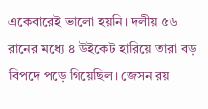একেবারেই ভালো হয়নি। দলীয় ৫৬ রানের মধ্যে ৪ উইকেট হারিয়ে তারা বড় বিপদে পড়ে গিয়েছিল। জেসন রয়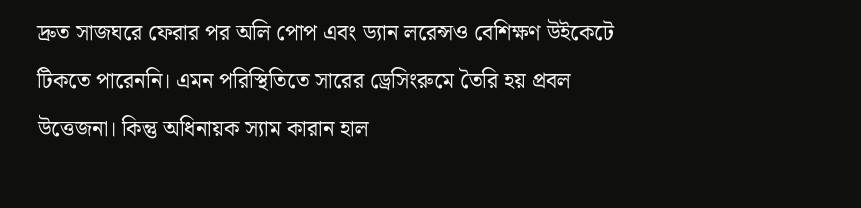দ্রুত সাজঘরে ফেরার পর অলি পোপ এবং ড্যান লরেন্সও বেশিক্ষণ উইকেটে টিকতে পারেননি। এমন পরিস্থিতিতে সারের ড্রেসিংরুমে তৈরি হয় প্রবল উত্তেজনা। কিন্তু অধিনায়ক স্যাম কারান হাল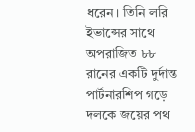ধরেন। তিনি লরি ইভান্সের সাথে অপরাজিত ৮৮ রানের একটি দুর্দান্ত পার্টনারশিপ গড়ে দলকে জয়ের পথ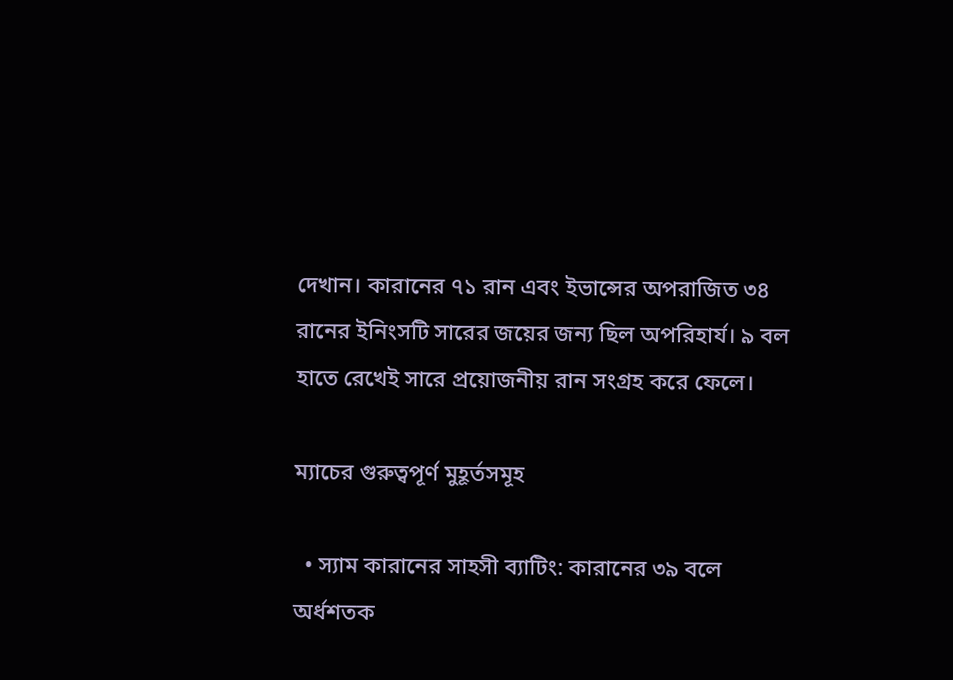দেখান। কারানের ৭১ রান এবং ইভান্সের অপরাজিত ৩৪ রানের ইনিংসটি সারের জয়ের জন্য ছিল অপরিহার্য। ৯ বল হাতে রেখেই সারে প্রয়োজনীয় রান সংগ্রহ করে ফেলে।

ম্যাচের গুরুত্বপূর্ণ মুহূর্তসমূহ

  • স্যাম কারানের সাহসী ব্যাটিং: কারানের ৩৯ বলে অর্ধশতক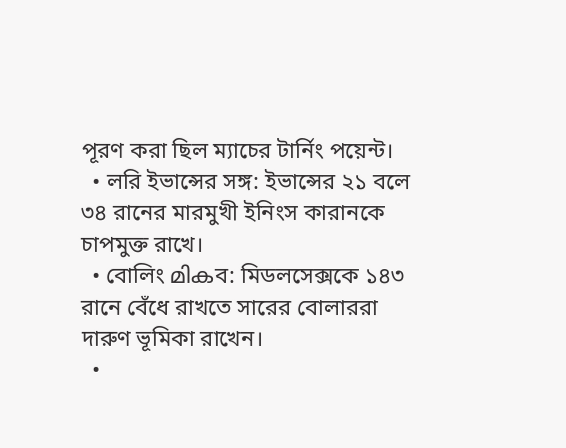পূরণ করা ছিল ম্যাচের টার্নিং পয়েন্ট।
  • লরি ইভান্সের সঙ্গ: ইভান্সের ২১ বলে ৩৪ রানের মারমুখী ইনিংস কারানকে চাপমুক্ত রাখে।
  • বোলিং മികব: মিডলসেক্সকে ১৪৩ রানে বেঁধে রাখতে সারের বোলাররা দারুণ ভূমিকা রাখেন।
  •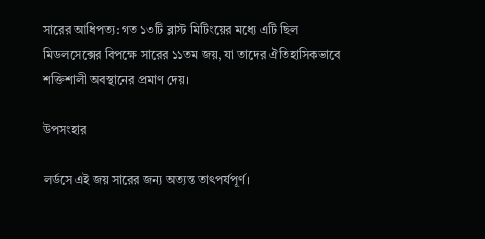সারের আধিপত্য: গত ১৩টি ব্লাস্ট মিটিংয়ের মধ্যে এটি ছিল মিডলসেক্সের বিপক্ষে সারের ১১তম জয়, যা তাদের ঐতিহাসিকভাবে শক্তিশালী অবস্থানের প্রমাণ দেয়।

উপসংহার

লর্ডসে এই জয় সারের জন্য অত্যন্ত তাৎপর্যপূর্ণ।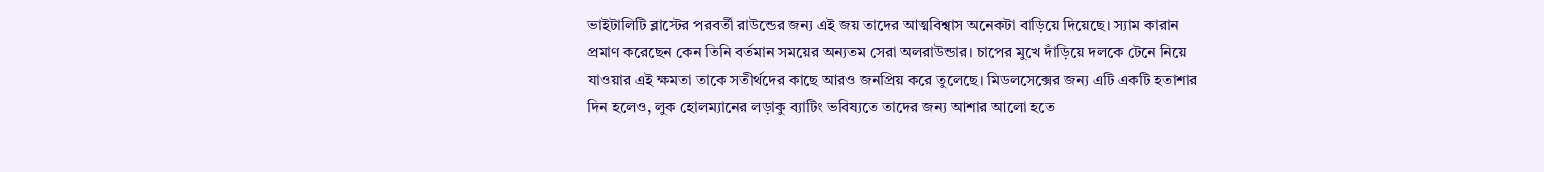ভাইটালিটি ব্লাস্টের পরবর্তী রাউন্ডের জন্য এই জয় তাদের আত্মবিশ্বাস অনেকটা বাড়িয়ে দিয়েছে। স্যাম কারান প্রমাণ করেছেন কেন তিনি বর্তমান সময়ের অন্যতম সেরা অলরাউন্ডার। চাপের মুখে দাঁড়িয়ে দলকে টেনে নিয়ে যাওয়ার এই ক্ষমতা তাকে সতীর্থদের কাছে আরও জনপ্রিয় করে তুলেছে। মিডলসেক্সের জন্য এটি একটি হতাশার দিন হলেও, লুক হোলম্যানের লড়াকু ব্যাটিং ভবিষ্যতে তাদের জন্য আশার আলো হতে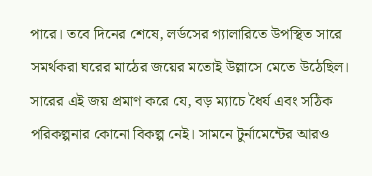পারে। তবে দিনের শেষে, লর্ডসের গ্যালারিতে উপস্থিত সারে সমর্থকরা ঘরের মাঠের জয়ের মতোই উল্লাসে মেতে উঠেছিল। সারের এই জয় প্রমাণ করে যে, বড় ম্যাচে ধৈর্য এবং সঠিক পরিকল্পনার কোনো বিকল্প নেই। সামনে টুর্নামেন্টের আরও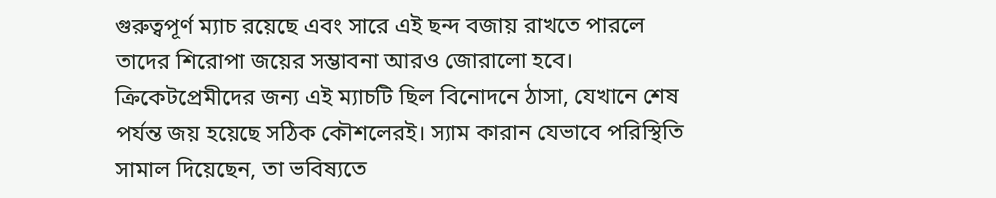গুরুত্বপূর্ণ ম্যাচ রয়েছে এবং সারে এই ছন্দ বজায় রাখতে পারলে তাদের শিরোপা জয়ের সম্ভাবনা আরও জোরালো হবে। ক্রিকেটপ্রেমীদের জন্য এই ম্যাচটি ছিল বিনোদনে ঠাসা, যেখানে শেষ পর্যন্ত জয় হয়েছে সঠিক কৌশলেরই। স্যাম কারান যেভাবে পরিস্থিতি সামাল দিয়েছেন, তা ভবিষ্যতে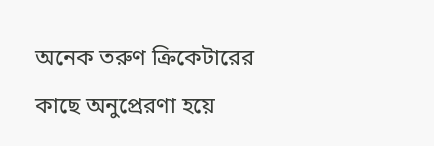অনেক তরুণ ক্রিকেটারের কাছে অনুপ্রেরণা হয়ে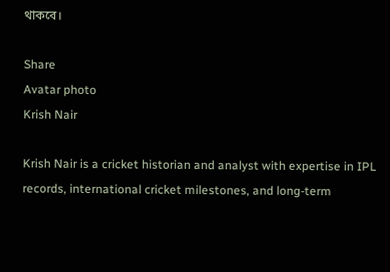থাকবে।

Share
Avatar photo
Krish Nair

Krish Nair is a cricket historian and analyst with expertise in IPL records, international cricket milestones, and long-term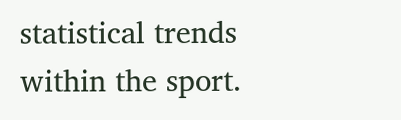statistical trends within the sport.